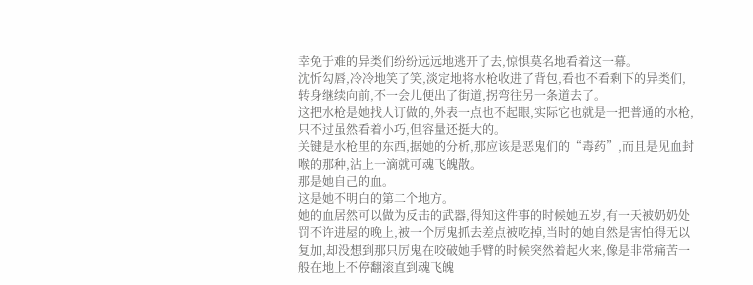幸免于难的异类们纷纷远远地逃开了去,惊惧莫名地看着这一幕。
沈忻勾唇,冷冷地笑了笑,淡定地将水枪收进了背包,看也不看剩下的异类们,转身继续向前,不一会儿便出了街道,拐弯往另一条道去了。
这把水枪是她找人订做的,外表一点也不起眼,实际它也就是一把普通的水枪,只不过虽然看着小巧,但容量还挺大的。
关键是水枪里的东西,据她的分析,那应该是恶鬼们的“毒药”,而且是见血封喉的那种,沾上一滴就可魂飞魄散。
那是她自己的血。
这是她不明白的第二个地方。
她的血居然可以做为反击的武器,得知这件事的时候她五岁,有一天被奶奶处罚不许进屋的晚上,被一个厉鬼抓去差点被吃掉,当时的她自然是害怕得无以复加,却没想到那只厉鬼在咬破她手臂的时候突然着起火来,像是非常痛苦一般在地上不停翻滚直到魂飞魄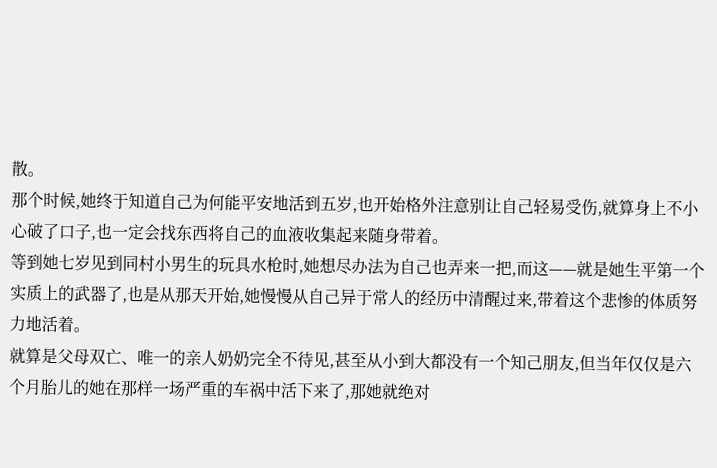散。
那个时候,她终于知道自己为何能平安地活到五岁,也开始格外注意别让自己轻易受伤,就算身上不小心破了口子,也一定会找东西将自己的血液收集起来随身带着。
等到她七岁见到同村小男生的玩具水枪时,她想尽办法为自己也弄来一把,而这——就是她生平第一个实质上的武器了,也是从那天开始,她慢慢从自己异于常人的经历中清醒过来,带着这个悲惨的体质努力地活着。
就算是父母双亡、唯一的亲人奶奶完全不待见,甚至从小到大都没有一个知己朋友,但当年仅仅是六个月胎儿的她在那样一场严重的车祸中活下来了,那她就绝对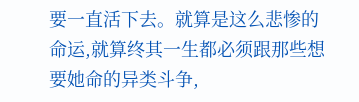要一直活下去。就算是这么悲惨的命运,就算终其一生都必须跟那些想要她命的异类斗争,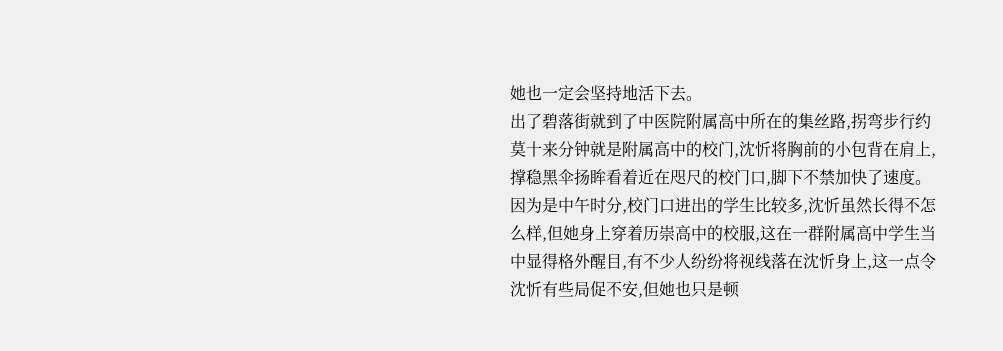她也一定会坚持地活下去。
出了碧落街就到了中医院附属高中所在的集丝路,拐弯步行约莫十来分钟就是附属高中的校门,沈忻将胸前的小包背在肩上,撑稳黑伞扬眸看着近在咫尺的校门口,脚下不禁加快了速度。
因为是中午时分,校门口进出的学生比较多,沈忻虽然长得不怎么样,但她身上穿着历崇高中的校服,这在一群附属高中学生当中显得格外醒目,有不少人纷纷将视线落在沈忻身上,这一点令沈忻有些局促不安,但她也只是顿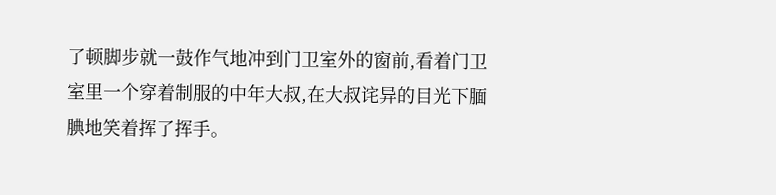了顿脚步就一鼓作气地冲到门卫室外的窗前,看着门卫室里一个穿着制服的中年大叔,在大叔诧异的目光下腼腆地笑着挥了挥手。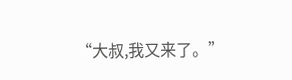“大叔,我又来了。”